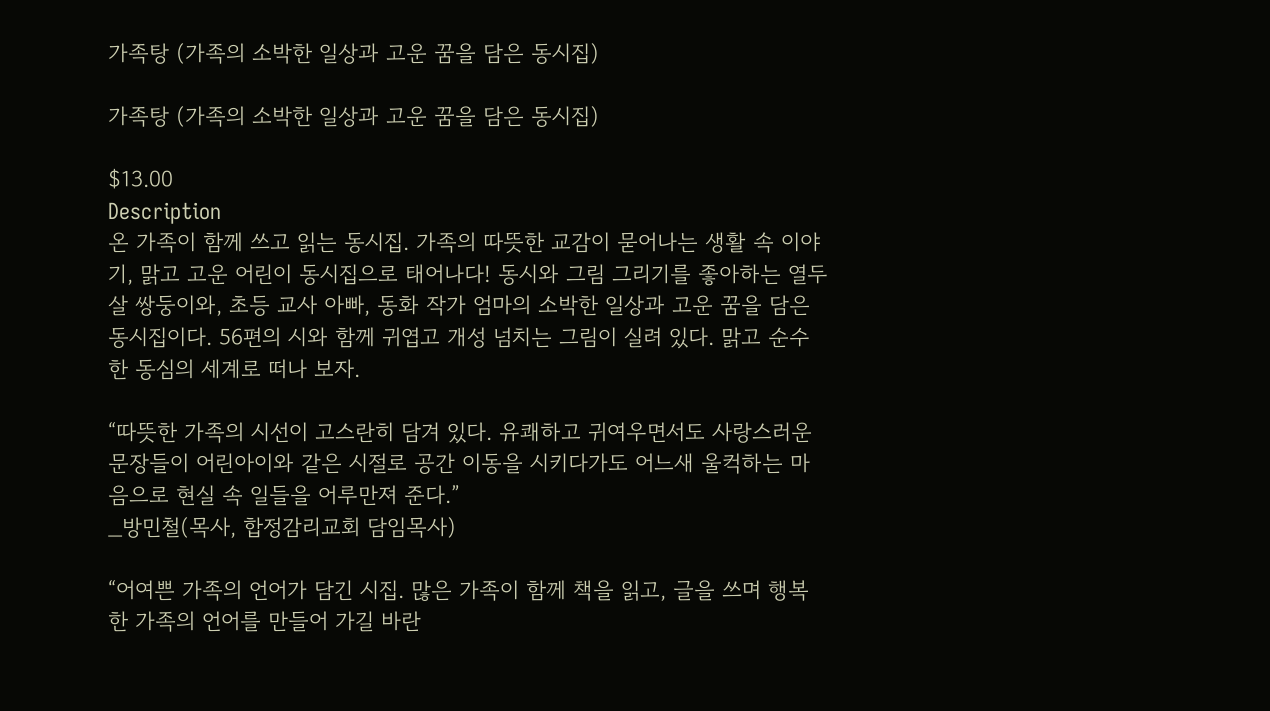가족탕 (가족의 소박한 일상과 고운 꿈을 담은 동시집)

가족탕 (가족의 소박한 일상과 고운 꿈을 담은 동시집)

$13.00
Description
온 가족이 함께 쓰고 읽는 동시집. 가족의 따뜻한 교감이 묻어나는 생활 속 이야기, 맑고 고운 어린이 동시집으로 태어나다! 동시와 그림 그리기를 좋아하는 열두 살 쌍둥이와, 초등 교사 아빠, 동화 작가 엄마의 소박한 일상과 고운 꿈을 담은 동시집이다. 56편의 시와 함께 귀엽고 개성 넘치는 그림이 실려 있다. 맑고 순수한 동심의 세계로 떠나 보자.

“따뜻한 가족의 시선이 고스란히 담겨 있다. 유쾌하고 귀여우면서도 사랑스러운 문장들이 어린아이와 같은 시절로 공간 이동을 시키다가도 어느새 울컥하는 마음으로 현실 속 일들을 어루만져 준다.”
_방민철(목사, 합정감리교회 담임목사)

“어여쁜 가족의 언어가 담긴 시집. 많은 가족이 함께 책을 읽고, 글을 쓰며 행복한 가족의 언어를 만들어 가길 바란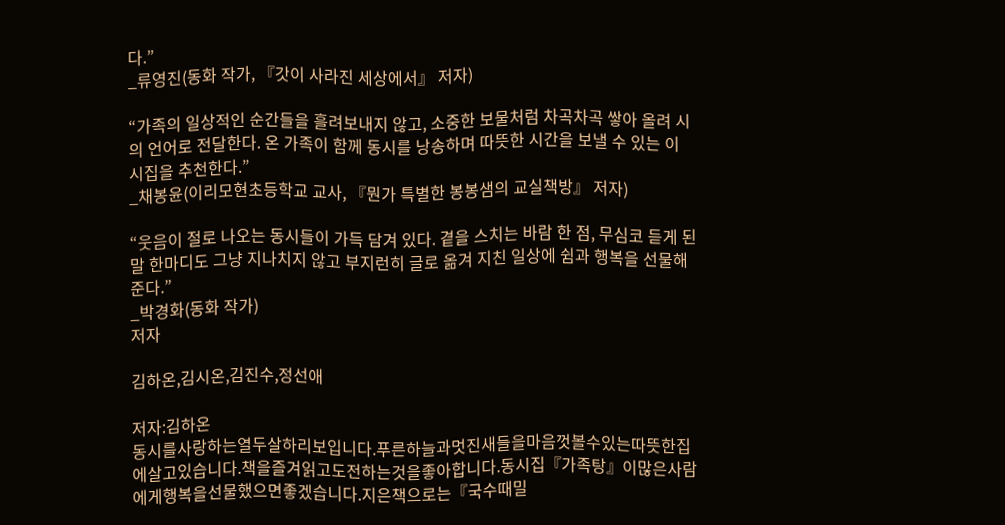다.”
_류영진(동화 작가, 『갓이 사라진 세상에서』 저자)

“가족의 일상적인 순간들을 흘려보내지 않고, 소중한 보물처럼 차곡차곡 쌓아 올려 시의 언어로 전달한다. 온 가족이 함께 동시를 낭송하며 따뜻한 시간을 보낼 수 있는 이 시집을 추천한다.”
_채봉윤(이리모현초등학교 교사, 『뭔가 특별한 봉봉샘의 교실책방』 저자)

“웃음이 절로 나오는 동시들이 가득 담겨 있다. 곁을 스치는 바람 한 점, 무심코 듣게 된 말 한마디도 그냥 지나치지 않고 부지런히 글로 옮겨 지친 일상에 쉼과 행복을 선물해 준다.”
_박경화(동화 작가)
저자

김하온,김시온,김진수,정선애

저자:김하온
동시를사랑하는열두살하리보입니다.푸른하늘과멋진새들을마음껏볼수있는따뜻한집에살고있습니다.책을즐겨읽고도전하는것을좋아합니다.동시집『가족탕』이많은사람에게행복을선물했으면좋겠습니다.지은책으로는『국수때밀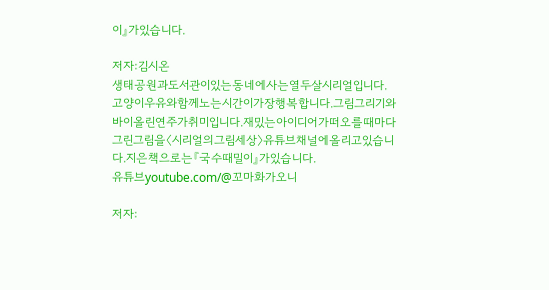이』가있습니다.

저자:김시온
생태공원과도서관이있는동네에사는열두살시리얼입니다.고양이우유와함께노는시간이가장행복합니다.그림그리기와바이올린연주가취미입니다.재밌는아이디어가떠오를때마다그린그림을〈시리얼의그림세상〉유튜브채널에올리고있습니다.지은책으로는『국수때밀이』가있습니다.
유튜브youtube.com/@꼬마화가오니

저자: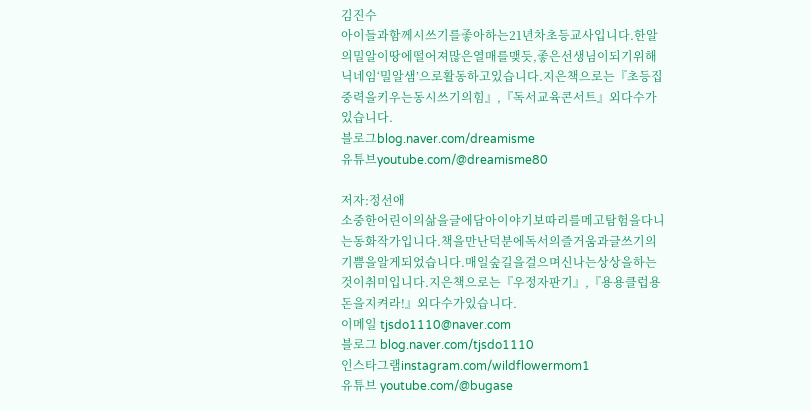김진수
아이들과함께시쓰기를좋아하는21년차초등교사입니다.한알의밀알이땅에떨어져많은열매를맺듯,좋은선생님이되기위해닉네임‘밀알샘’으로활동하고있습니다.지은책으로는『초등집중력을키우는동시쓰기의힘』,『독서교육콘서트』외다수가있습니다.
블로그blog.naver.com/dreamisme
유튜브youtube.com/@dreamisme80

저자:정선애
소중한어린이의삶을글에담아이야기보따리를메고탐험을다니는동화작가입니다.책을만난덕분에독서의즐거움과글쓰기의기쁨을알게되었습니다.매일숲길을걸으며신나는상상을하는것이취미입니다.지은책으로는『우정자판기』,『용용클럽용돈을지켜라!』외다수가있습니다.
이메일 tjsdo1110@naver.com
블로그 blog.naver.com/tjsdo1110
인스타그램instagram.com/wildflowermom1
유튜브 youtube.com/@bugase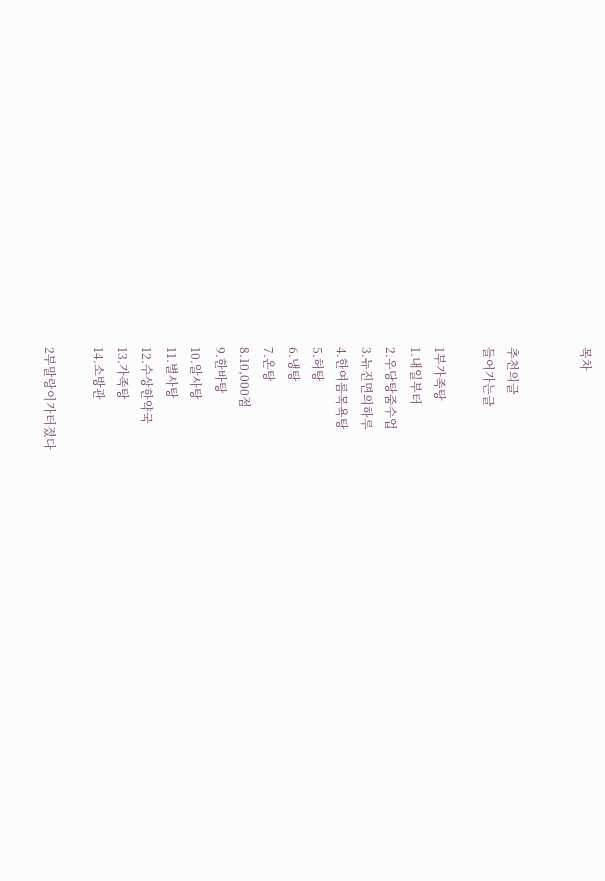목차


추천의글
들어가는글

1부가족탕
1.내일부터
2.우당탕줌수업
3.뉴진면의하루
4.한여름목욕탕
5.허탕
6.냉탕
7.온탕
8.10,000점
9.한바탕
10.알사탕
11.별사탕
12.수상한약국
13.가족탕
14.소방관

2부말랑이가터졌다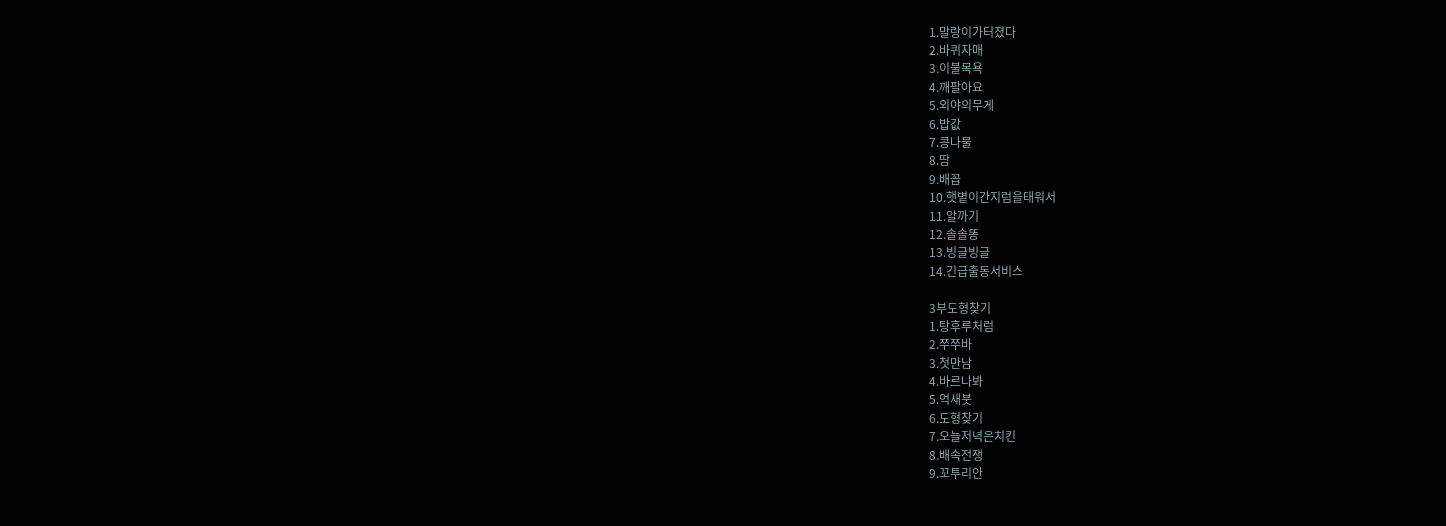1.말랑이가터졌다
2.바퀴자매
3.이불목욕
4.깨팔아요
5.외야의무게
6.밥값
7.콩나물
8.땀
9.배꼽
10.햇볕이간지럼을태워서
11.알까기
12.솔솔똥
13.빙글빙글
14.긴급출동서비스

3부도형찾기
1.탕후루처럼
2.쭈쭈바
3.첫만남
4.바르나봐
5.억새붓
6.도형찾기
7.오늘저녁은치킨
8.배속전쟁
9.꼬투리안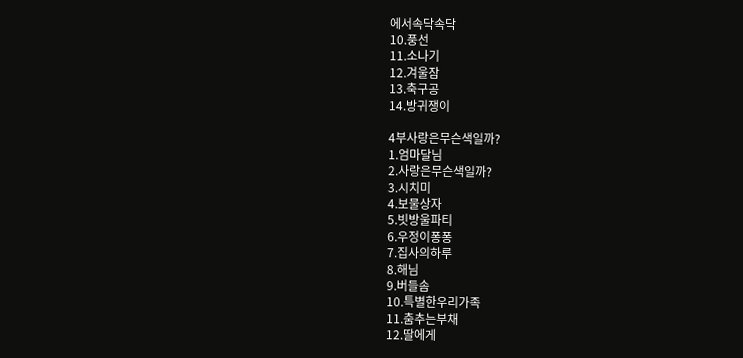에서속닥속닥
10.풍선
11.소나기
12.겨울잠
13.축구공
14.방귀쟁이

4부사랑은무슨색일까?
1.엄마달님
2.사랑은무슨색일까?
3.시치미
4.보물상자
5.빗방울파티
6.우정이퐁퐁
7.집사의하루
8.해님
9.버들솜
10.특별한우리가족
11.춤추는부채
12.딸에게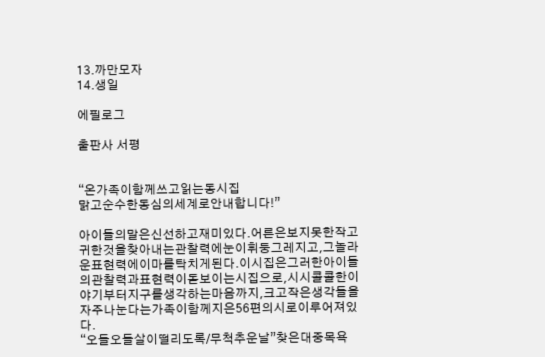13.까만모자
14.생일

에필로그

출판사 서평


“온가족이함께쓰고읽는동시집
맑고순수한동심의세계로안내합니다!”

아이들의말은신선하고재미있다.어른은보지못한작고귀한것을찾아내는관찰력에눈이휘둥그레지고,그놀라운표현력에이마를탁치게된다.이시집은그러한아이들의관찰력과표현력이돋보이는시집으로,시시콜콜한이야기부터지구를생각하는마음까지,크고작은생각들을자주나눈다는가족이함께지은56편의시로이루어져있다.
“오들오들살이떨리도록/무척추운날”찾은대중목욕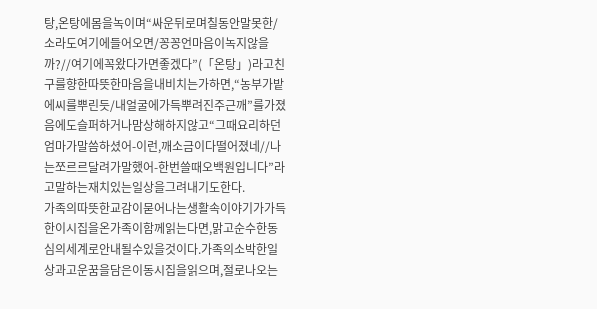탕,온탕에몸을녹이며“싸운뒤로며칠동안말못한/소라도여기에들어오면/꽁꽁언마음이녹지않을까?//여기에꼭왔다가면좋겠다”(「온탕」)라고친구를향한따뜻한마음을내비치는가하면,“농부가밭에씨를뿌린듯/내얼굴에가득뿌려진주근깨”를가졌음에도슬퍼하거나맘상해하지않고“그때요리하던엄마가말씀하셨어-이런,깨소금이다떨어졌네//나는쪼르르달려가말했어-한번쓸때오백원입니다”라고말하는재치있는일상을그려내기도한다.
가족의따뜻한교감이묻어나는생활속이야기가가득한이시집을온가족이함께읽는다면,맑고순수한동심의세계로안내될수있을것이다.가족의소박한일상과고운꿈을담은이동시집을읽으며,절로나오는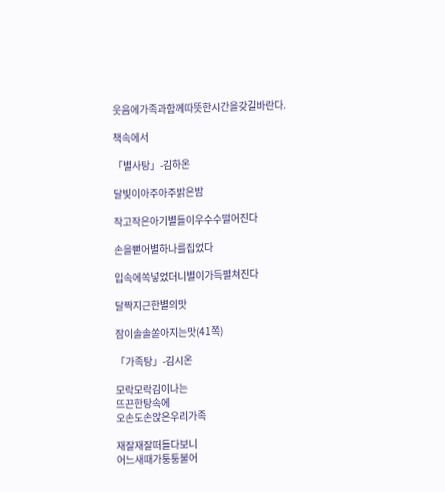웃음에가족과함께따뜻한시간을갖길바란다.

책속에서

「별사탕」-김하온

달빛이아주아주밝은밤

작고작은아기별들이우수수떨어진다

손을뻗어별하나를집었다

입속에쏙넣었더니별이가득펼쳐진다

달짝지근한별의맛

잠이솔솔쏟아지는맛(41쪽)

「가족탕」-김시온

모락모락김이나는
뜨끈한탕속에
오손도손앉은우리가족

재잘재잘떠들다보니
어느새때가퉁퉁불어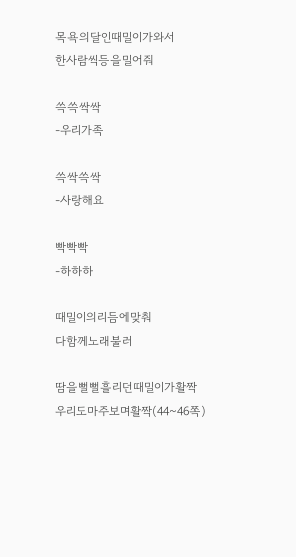목욕의달인때밀이가와서
한사람씩등을밀어줘

쓱쓱싹싹
-우리가족

쓱싹쓱싹
-사랑해요

빡빡빡
-하하하

때밀이의리듬에맞춰
다함께노래불러

땀을뻘뻘흘리던때밀이가활짝
우리도마주보며활짝(44~46쪽)